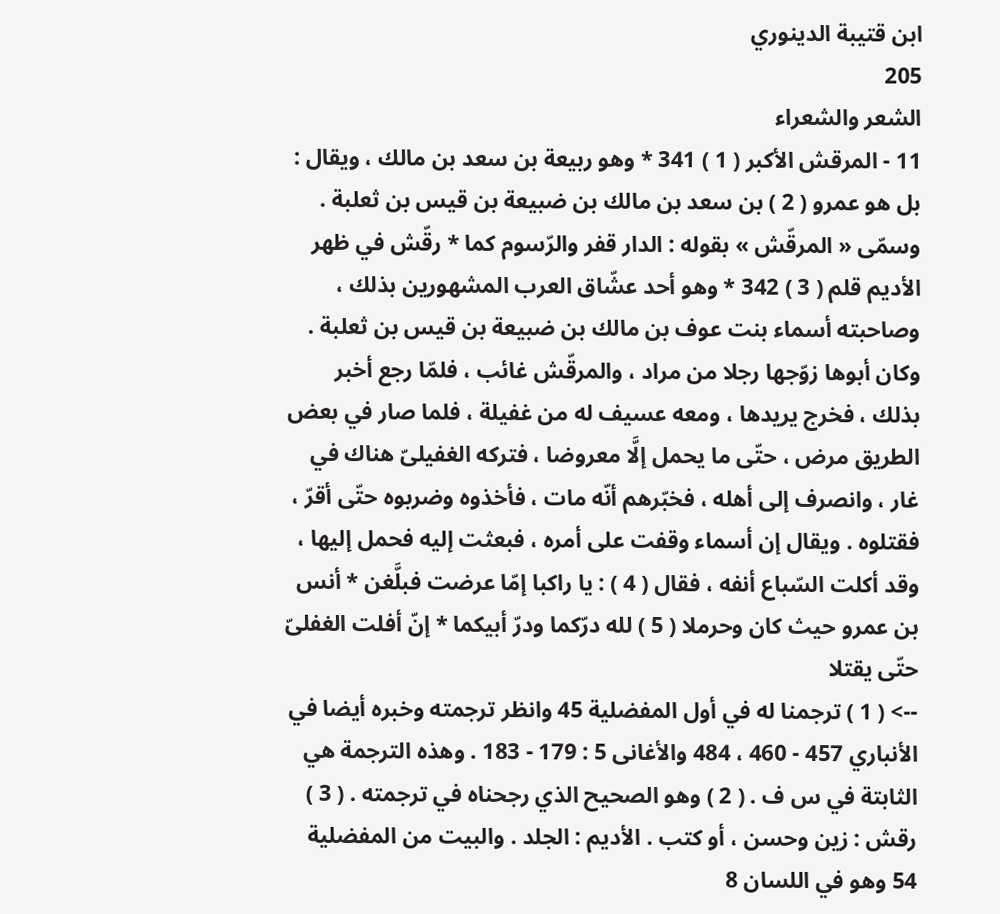ابن قتيبة الدينوري
205
الشعر والشعراء
11 - المرقش الأكبر ( 1 ) 341 * وهو ربيعة بن سعد بن مالك ، ويقال : بل هو عمرو ( 2 ) بن سعد بن مالك بن ضبيعة بن قيس بن ثعلبة . وسمّى « المرقّش » بقوله : الدار قفر والرّسوم كما * رقّش في ظهر الأديم قلم ( 3 ) 342 * وهو أحد عشّاق العرب المشهورين بذلك ، وصاحبته أسماء بنت عوف بن مالك بن ضبيعة بن قيس بن ثعلبة . وكان أبوها زوّجها رجلا من مراد ، والمرقّش غائب ، فلمّا رجع أخبر بذلك ، فخرج يريدها ، ومعه عسيف له من غفيلة ، فلما صار في بعض الطريق مرض ، حتّى ما يحمل إلَّا معروضا ، فتركه الغفيلىّ هناك في غار ، وانصرف إلى أهله ، فخبّرهم أنّه مات ، فأخذوه وضربوه حتّى أقرّ ، فقتلوه . ويقال إن أسماء وقفت على أمره ، فبعثت إليه فحمل إليها ، وقد أكلت السّباع أنفه ، فقال ( 4 ) : يا راكبا إمّا عرضت فبلَّغن * أنس بن عمرو حيث كان وحرملا ( 5 ) لله درّكما ودرّ أبيكما * إنّ أفلت الغفلىّ حتّى يقتلا
--> ( 1 ) ترجمنا له في أول المفضلية 45 وانظر ترجمته وخبره أيضا في الأنباري 457 - 460 ، 484 والأغانى 5 : 179 - 183 . وهذه الترجمة هي الثابتة في س ف . ( 2 ) وهو الصحيح الذي رجحناه في ترجمته . ( 3 ) رقش : زين وحسن ، أو كتب . الأديم : الجلد . والبيت من المفضلية 54 وهو في اللسان 8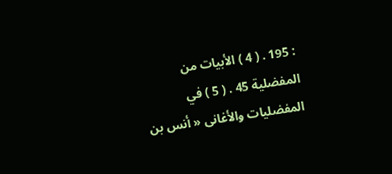: 195 . ( 4 ) الأبيات من المفضلية 45 . ( 5 ) في المفضليات والأغانى « أنس بن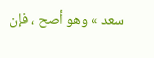سعد » وهو أصح ، فإن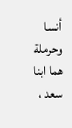أنسا وحرملة هما ابنا سعد ،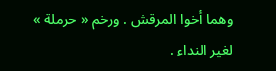وهما أخوا المرقش . ورخم « حرملة » لغير النداء .